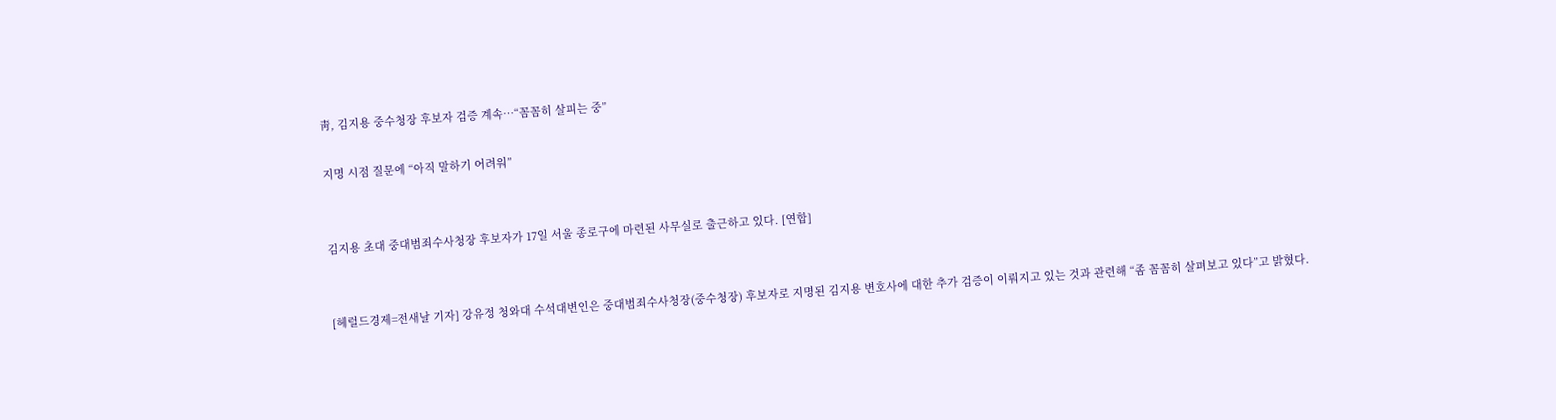靑, 김지용 중수청장 후보자 검증 계속…“꼼꼼히 살피는 중”

지명 시점 질문에 “아직 말하기 어려워”


김지용 초대 중대범죄수사청장 후보자가 17일 서울 종로구에 마련된 사무실로 출근하고 있다. [연합]


[헤럴드경제=전새날 기자] 강유정 청와대 수석대변인은 중대범죄수사청장(중수청장) 후보자로 지명된 김지용 변호사에 대한 추가 검증이 이뤄지고 있는 것과 관련해 “좀 꼼꼼히 살펴보고 있다”고 밝혔다.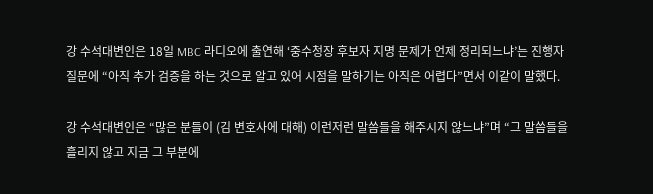강 수석대변인은 18일 MBC 라디오에 출연해 ‘중수청장 후보자 지명 문제가 언제 정리되느냐’는 진행자 질문에 “아직 추가 검증을 하는 것으로 알고 있어 시점을 말하기는 아직은 어렵다”면서 이같이 말했다.

강 수석대변인은 “많은 분들이 (김 변호사에 대해) 이런저런 말씀들을 해주시지 않느냐”며 “그 말씀들을 흘리지 않고 지금 그 부분에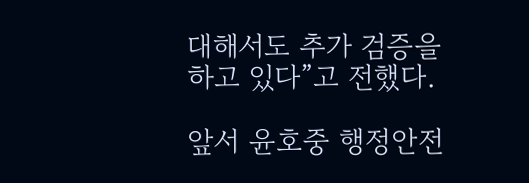대해서도 추가 검증을 하고 있다”고 전했다.

앞서 윤호중 행정안전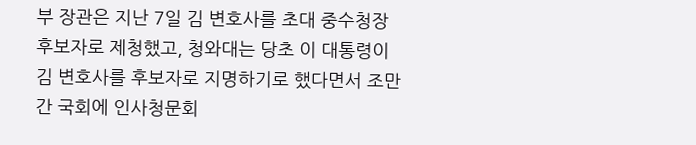부 장관은 지난 7일 김 변호사를 초대 중수청장 후보자로 제청했고, 청와대는 당초 이 대통령이 김 변호사를 후보자로 지명하기로 했다면서 조만간 국회에 인사청문회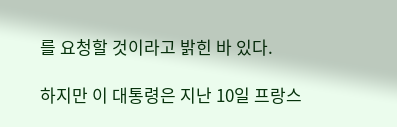를 요청할 것이라고 밝힌 바 있다.

하지만 이 대통령은 지난 10일 프랑스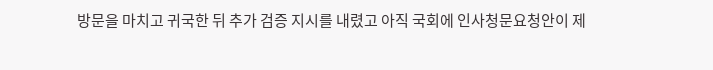방문을 마치고 귀국한 뒤 추가 검증 지시를 내렸고 아직 국회에 인사청문요청안이 제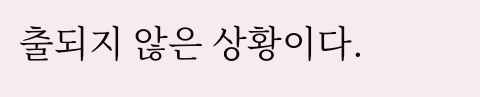출되지 않은 상황이다.